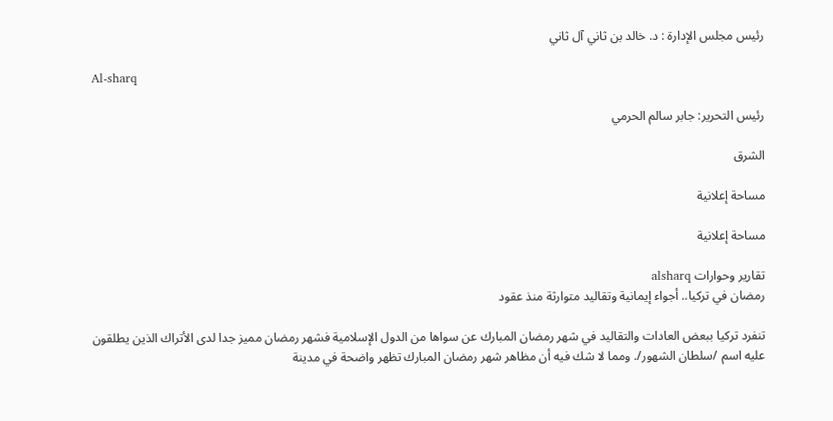رئيس مجلس الإدارة : د. خالد بن ثاني آل ثاني

Al-sharq

رئيس التحرير: جابر سالم الحرمي

الشرق

مساحة إعلانية

مساحة إعلانية

تقارير وحوارات alsharq
رمضان في تركيا.. أجواء إيمانية وتقاليد متوارثة منذ عقود

تنفرد تركيا ببعض العادات والتقاليد في شهر رمضان المبارك عن سواها من الدول الإسلامية فشهر رمضان مميز جدا لدى الأتراك الذين يطلقون عليه اسم /سلطان الشهور/. ومما لا شك فيه أن مظاهر شهر رمضان المبارك تظهر واضحة في مدينة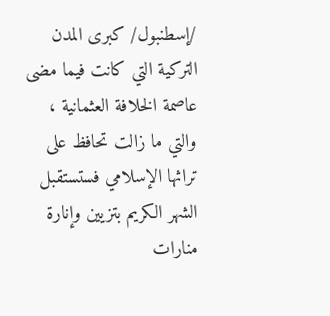/إسطنبول/ كبرى المدن التركية التي كانت فيما مضى عاصمة الخلافة العثمانية ، والتي ما زالت تحافظ على تراثها الإسلامي فستستقبل الشهر الكريم بتزيين وإنارة منارات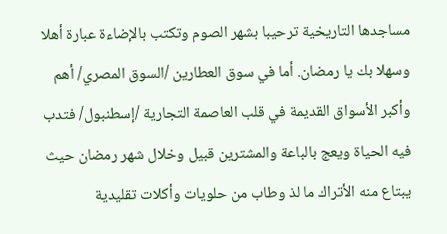مساجدها التاريخية ترحيبا بشهر الصوم وتكتب بالإضاءة عبارة أهلا وسهلا بك يا رمضان. أما في سوق العطارين /السوق المصري/ أهم وأكبر الأسواق القديمة في قلب العاصمة التجارية /إسطنبول/ فتدب فيه الحياة ويعج بالباعة والمشترين قبيل وخلال شهر رمضان حيث يبتاع منه الأتراك ما لذ وطاب من حلويات وأكلات تقليدية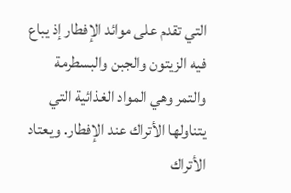التي تقدم على موائد الإفطار إذ يباع فيه الزيتون والجبن والبسطرمة والتمر وهي المواد الغذائية التي يتناولها الأتراك عند الإفطار. ويعتاد الأتراك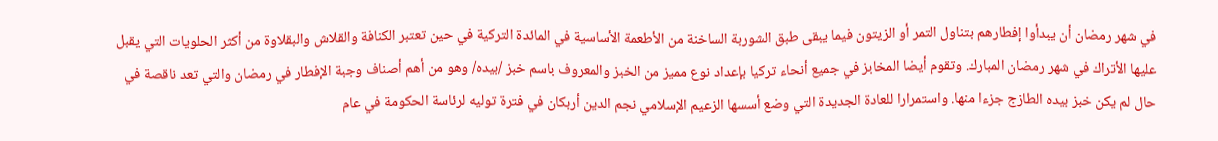في شهر رمضان أن يبدأوا إفطارهم بتناول التمر أو الزيتون فيما يبقى طبق الشوربة الساخنة من الأطعمة الأساسية في المائدة التركية في حين تعتبر الكنافة والقلاش والبقلاوة من أكثر الحلويات التي يقبل عليها الأتراك في شهر رمضان المبارك. وتقوم أيضا المخابز في جميع أنحاء تركيا بإعداد نوع مميز من الخبز والمعروف باسم خبز /بيده/ وهو من أهم أصناف وجبة الإفطار في رمضان والتي تعد ناقصة في حال لم يكن خبز بيده الطازج جزءا منها. واستمرارا للعادة الجديدة التي وضع أسسها الزعيم الإسلامي نجم الدين أربكان في فترة توليه لرئاسة الحكومة في عام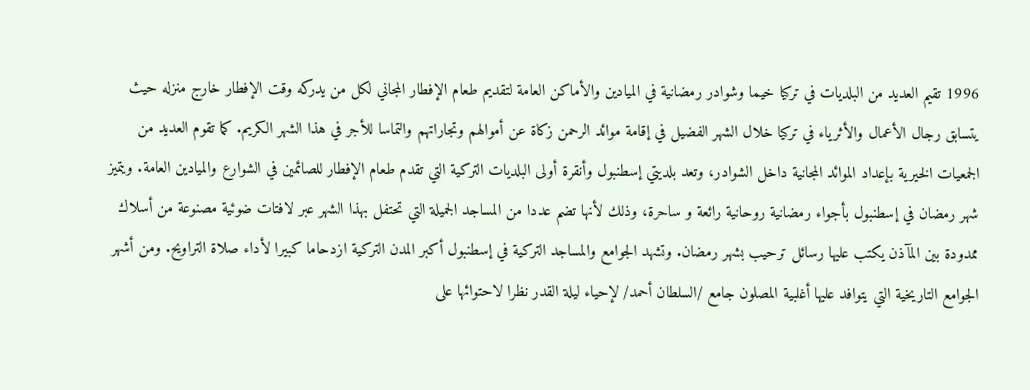1996 تقيم العديد من البلديات في تركيا خيما وشوادر رمضانية في الميادين والأماكن العامة لتقديم طعام الإفطار المجاني لكل من يدركه وقت الإفطار خارج منزله حيث يتسابق رجال الأعمال والأثرياء في تركيا خلال الشهر الفضيل في إقامة موائد الرحمن زكاة عن أموالهم وتجاراتهم والتماسا للأجر في هذا الشهر الكريم. كما تقوم العديد من الجمعيات الخيرية بإعداد الموائد المجانية داخل الشوادر، وتعد بلديتي إسطنبول وأنقرة أولى البلديات التركية التي تقدم طعام الإفطار للصائمين في الشوارع والميادين العامة. ويتميز شهر رمضان في إسطنبول بأجواء رمضانية روحانية رائعة و ساحرة، وذلك لأنها تضم عددا من المساجد الجميلة التي تحتفل بهذا الشهر عبر لافتات ضوئية مصنوعة من أسلاك ممدودة بين المآذن يكتب عليها رسائل ترحيب بشهر رمضان. وتشهد الجوامع والمساجد التركية في إسطنبول أكبر المدن التركية ازدحاما كبيرا لأداء صلاة التراويح. ومن أشهر الجوامع التاريخية التي يتوافد عليها أغلبية المصلون جامع /السلطان أحمد/ لإحياء ليلة القدر نظرا لاحتوائها على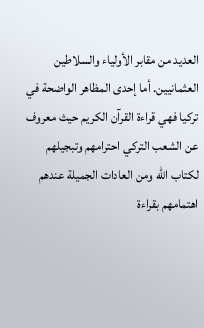العديد من مقابر الأولياء والسلاطين العثمانيين. أما إحدى المظاهر الواضحة في تركيا فهي قراءة القرآن الكريم حيث معروف عن الشعب التركي احترامهم وتبجيلهم لكتاب الله ومن العادات الجميلة عندهم اهتمامهم بقراءة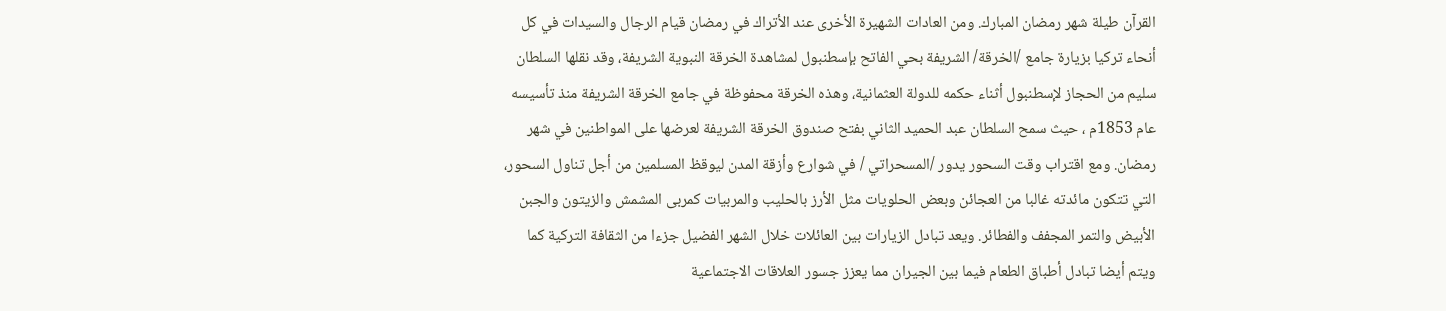القرآن طيلة شهر رمضان المبارك. ومن العادات الشهيرة الأخرى عند الأتراك في رمضان قيام الرجال والسيدات في كل أنحاء تركيا بزيارة جامع /الخرقة/ الشريفة بحي الفاتح بإسطنبول لمشاهدة الخرقة النبوية الشريفة، وقد نقلها السلطان سليم من الحجاز لإسطنبول أثناء حكمه للدولة العثمانية، وهذه الخرقة محفوظة في جامع الخرقة الشريفة منذ تأسيسه عام 1853م ، حيث سمح السلطان عبد الحميد الثاني بفتح صندوق الخرقة الشريفة لعرضها على المواطنين في شهر رمضان. ومع اقتراب وقت السحور يدور /المسحراتي / في شوارع وأزقة المدن ليوقظ المسلمين من أجل تناول السحور، التي تتكون مائدته غالبا من العجائن وبعض الحلويات مثل الأرز بالحليب والمربيات كمربى المشمش والزيتون والجبن الأبيض والتمر المجفف والفطائر. ويعد تبادل الزيارات بين العائلات خلال الشهر الفضيل جزءا من الثقافة التركية كما ويتم أيضا تبادل أطباق الطعام فيما بين الجيران مما يعزز جسور العلاقات الاجتماعية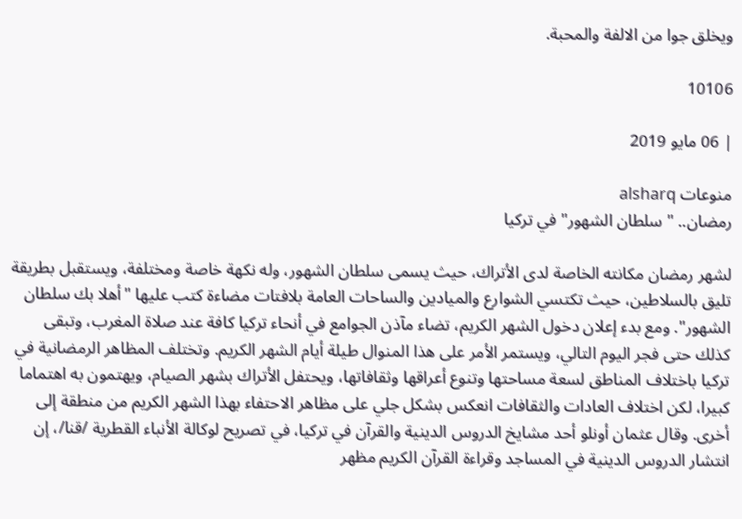ويخلق جوا من الالفة والمحبة.

10106

| 06 مايو 2019

منوعات alsharq
رمضان.. "سلطان الشهور" في تركيا

لشهر رمضان مكانته الخاصة لدى الأتراك، حيث يسمى سلطان الشهور، وله نكهة خاصة ومختلفة، ويستقبل بطريقة تليق بالسلاطين، حيث تكتسي الشوارع والميادين والساحات العامة بلافتات مضاءة كتب عليها "أهلا بك سلطان الشهور". ومع بدء إعلان دخول الشهر الكريم، تضاء مآذن الجوامع في أنحاء تركيا كافة عند صلاة المغرب، وتبقى كذلك حتى فجر اليوم التالي، ويستمر الأمر على هذا المنوال طيلة أيام الشهر الكريم. وتختلف المظاهر الرمضانية في تركيا باختلاف المناطق لسعة مساحتها وتنوع أعراقها وثقافاتها، ويحتفل الأتراك بشهر الصيام، ويهتمون به اهتماما كبيرا، لكن اختلاف العادات والثقافات انعكس بشكل جلي على مظاهر الاحتفاء بهذا الشهر الكريم من منطقة إلى أخرى. وقال عثمان أونلو أحد مشايخ الدروس الدينية والقرآن في تركيا، في تصريح لوكالة الأنباء القطرية /قنا/، إن انتشار الدروس الدينية في المساجد وقراءة القرآن الكريم مظهر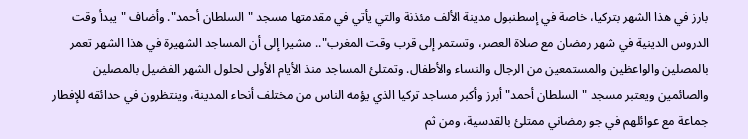بارز في هذا الشهر بتركيا، خاصة في إسطنبول مدينة الألف مئذنة والتي يأتي في مقدمتها مسجد "السلطان أحمد". وأضاف "يبدأ وقت الدروس الدينية في شهر رمضان مع صلاة العصر، وتستمر إلى قرب وقت المغرب".. مشيرا إلى أن المساجد الشهيرة في هذا الشهر تعمر بالمصلين والواعظين والمستمعين من الرجال والنساء والأطفال. وتمتلئ المساجد منذ الأيام الأولى لحلول الشهر الفضيل بالمصلين والصائمين ويعتبر مسجد "السلطان أحمد" أبرز وأكبر مساجد تركيا الذي يؤمه الناس من مختلف أنحاء المدينة، وينتظرون في حدائقه للإفطار جماعة مع عوائلهم في جو رمضاني ممتلئ بالقدسية، ومن ثم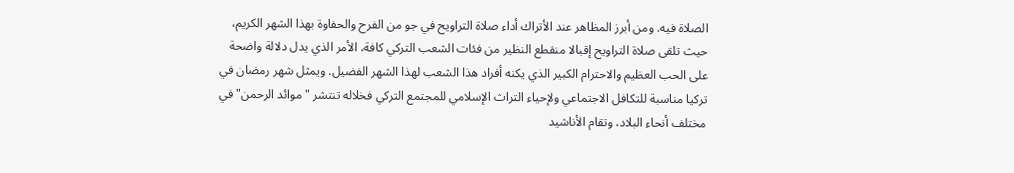الصلاة فيه. ومن أبرز المظاهر عند الأتراك أداء صلاة التراويح في جو من الفرح والحفاوة بهذا الشهر الكريم، حيث تلقى صلاة التراويح إقبالا منقطع النظير من فئات الشعب التركي كافة، الأمر الذي يدل دلالة واضحة على الحب العظيم والاحترام الكبير الذي يكنه أفراد هذا الشعب لهذا الشهر الفضيل. ويمثل شهر رمضان في تركيا مناسبة للتكافل الاجتماعي ولإحياء التراث الإسلامي للمجتمع التركي فخلاله تنتشر "موائد الرحمن" في مختلف أنحاء البلاد، وتقام الأناشيد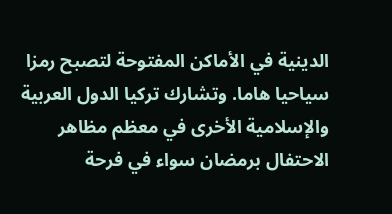الدينية في الأماكن المفتوحة لتصبح رمزا سياحيا هاما. وتشارك تركيا الدول العربية والإسلامية الأخرى في معظم مظاهر الاحتفال برمضان سواء في فرحة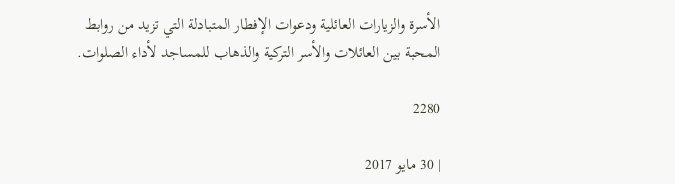الأسرة والزيارات العائلية ودعوات الإفطار المتبادلة التي تزيد من روابط المحبة بين العائلات والأسر التركية والذهاب للمساجد لأداء الصلوات.

2280

| 30 مايو 2017